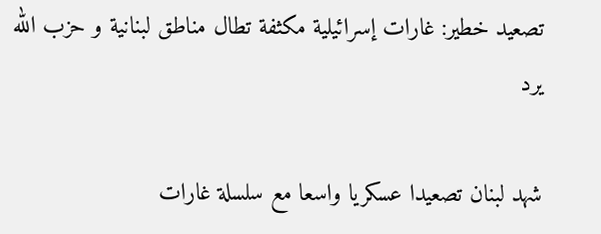تصعيد خطير: غارات إسرائيلية مكثفة تطال مناطق لبنانية و حزب الله يرد

شهد لبنان تصعيدا عسكريا واسعا مع سلسلة غارات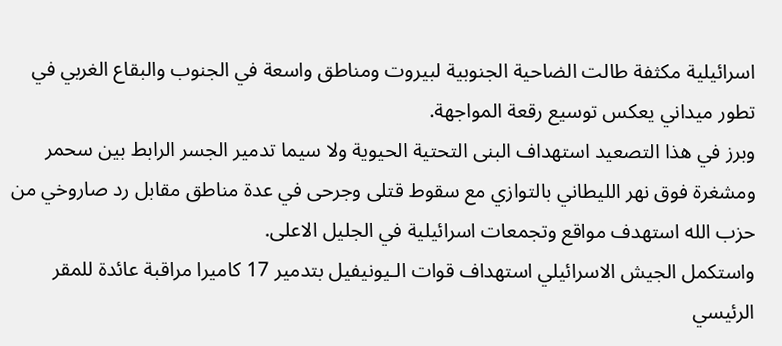اسرائيلية مكثفة طالت الضاحية الجنوبية لبيروت ومناطق واسعة في الجنوب والبقاع الغربي في تطور ميداني يعكس توسيع رقعة المواجهة.
وبرز في هذا التصعيد استهداف البنى التحتية الحيوية ولا سيما تدمير الجسر الرابط بين سحمر ومشغرة فوق نهر الليطاني بالتوازي مع سقوط قتلى وجرحى في عدة مناطق مقابل رد صاروخي من حزب الله استهدف مواقع وتجمعات اسرائيلية في الجليل الاعلى.
واستكمل الجيش الاسرائيلي استهداف قوات الـيونيفيل بتدمير 17 كاميرا مراقبة عائدة للمقر الرئيسي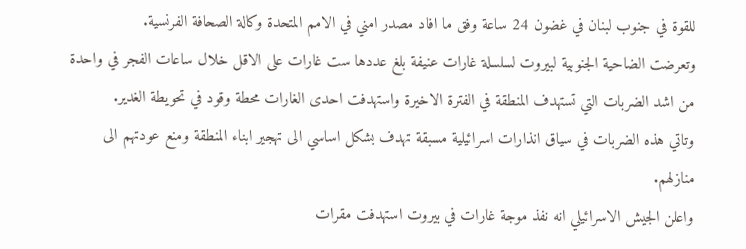للقوة في جنوب لبنان في غضون 24 ساعة وفق ما افاد مصدر امني في الامم المتحدة وكالة الصحافة الفرنسية.
وتعرضت الضاحية الجنوبية لبيروت لسلسلة غارات عنيفة بلغ عددها ست غارات على الاقل خلال ساعات الفجر في واحدة من اشد الضربات التي تستهدف المنطقة في الفترة الاخيرة واستهدفت احدى الغارات محطة وقود في تحويطة الغدير.
وتاتي هذه الضربات في سياق انذارات اسرائيلية مسبقة تهدف بشكل اساسي الى تهجير ابناء المنطقة ومنع عودتهم الى منازلهم.
واعلن الجيش الاسرائيلي انه نفذ موجة غارات في بيروت استهدفت مقرات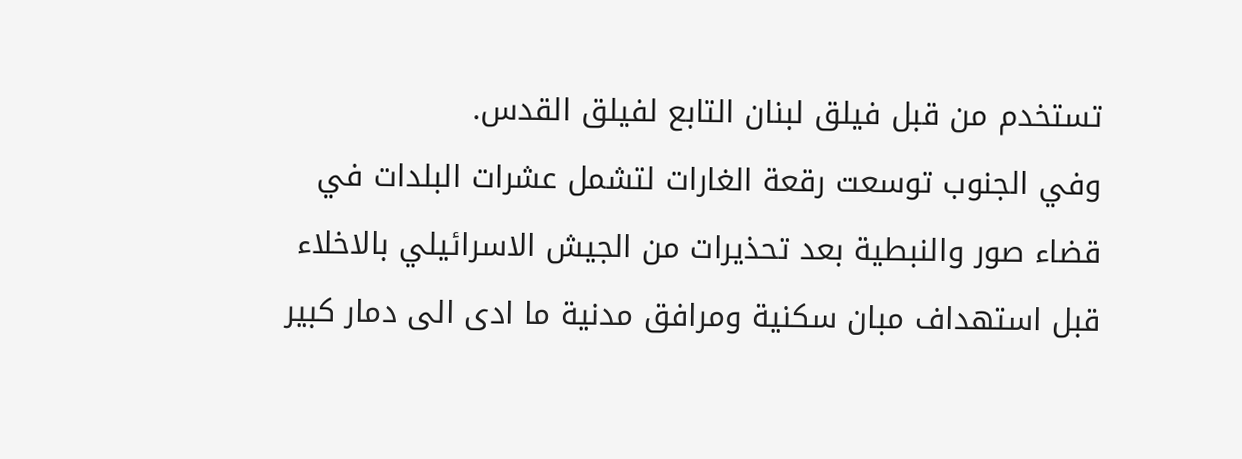تستخدم من قبل فيلق لبنان التابع لفيلق القدس.
وفي الجنوب توسعت رقعة الغارات لتشمل عشرات البلدات في قضاء صور والنبطية بعد تحذيرات من الجيش الاسرائيلي بالاخلاء قبل استهداف مبان سكنية ومرافق مدنية ما ادى الى دمار كبير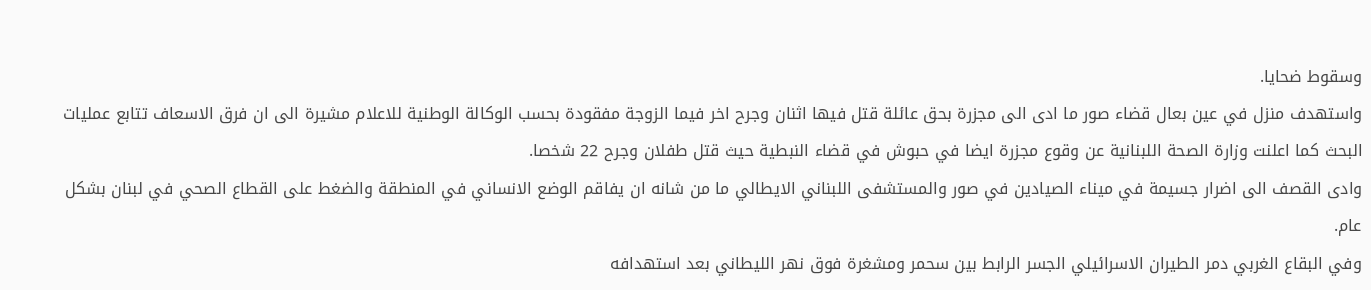وسقوط ضحايا.
واستهدف منزل في عين بعال قضاء صور ما ادى الى مجزرة بحق عائلة قتل فيها اثنان وجرح اخر فيما الزوجة مفقودة بحسب الوكالة الوطنية للاعلام مشيرة الى ان فرق الاسعاف تتابع عمليات البحث كما اعلنت وزارة الصحة اللبنانية عن وقوع مجزرة ايضا في حبوش في قضاء النبطية حيث قتل طفلان وجرح 22 شخصا.
وادى القصف الى اضرار جسيمة في ميناء الصيادين في صور والمستشفى اللبناني الايطالي ما من شانه ان يفاقم الوضع الانساني في المنطقة والضغط على القطاع الصحي في لبنان بشكل عام.
وفي البقاع الغربي دمر الطيران الاسرائيلي الجسر الرابط بين سحمر ومشغرة فوق نهر الليطاني بعد استهدافه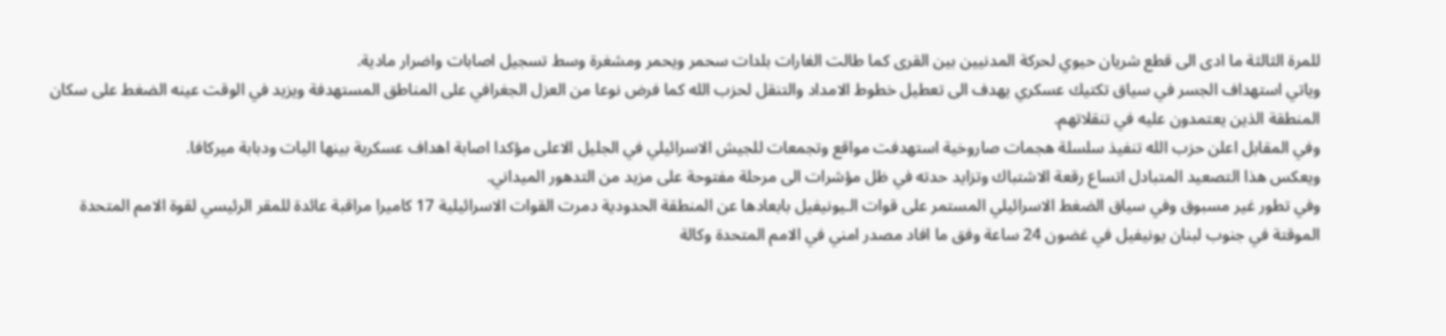للمرة الثالثة ما ادى الى قطع شريان حيوي لحركة المدنيين بين القرى كما طالت الغارات بلدات سحمر ويحمر ومشغرة وسط تسجيل اصابات واضرار مادية.
وياتي استهداف الجسر في سياق تكتيك عسكري يهدف الى تعطيل خطوط الامداد والتنقل لحزب الله كما فرض نوعا من العزل الجغرافي على المناطق المستهدفة ويزيد في الوقت عينه الضغط على سكان المنطقة الذين يعتمدون عليه في تنقلاتهم.
وفي المقابل اعلن حزب الله تنفيذ سلسلة هجمات صاروخية استهدفت مواقع وتجمعات للجيش الاسرائيلي في الجليل الاعلى مؤكدا اصابة اهداف عسكرية بينها اليات ودبابة ميركافا.
ويعكس هذا التصعيد المتبادل اتساع رقعة الاشتباك وتزايد حدته في ظل مؤشرات الى مرحلة مفتوحة على مزيد من التدهور الميداني.
وفي تطور غير مسبوق وفي سياق الضغط الاسرائيلي المستمر على قوات الـيونيفيل بابعادها عن المنطقة الحدودية دمرت القوات الاسرائيلية 17 كاميرا مراقبة عائدة للمقر الرئيسي لقوة الامم المتحدة الموقتة في جنوب لبنان يونيفيل في غضون 24 ساعة وفق ما افاد مصدر امني في الامم المتحدة وكالة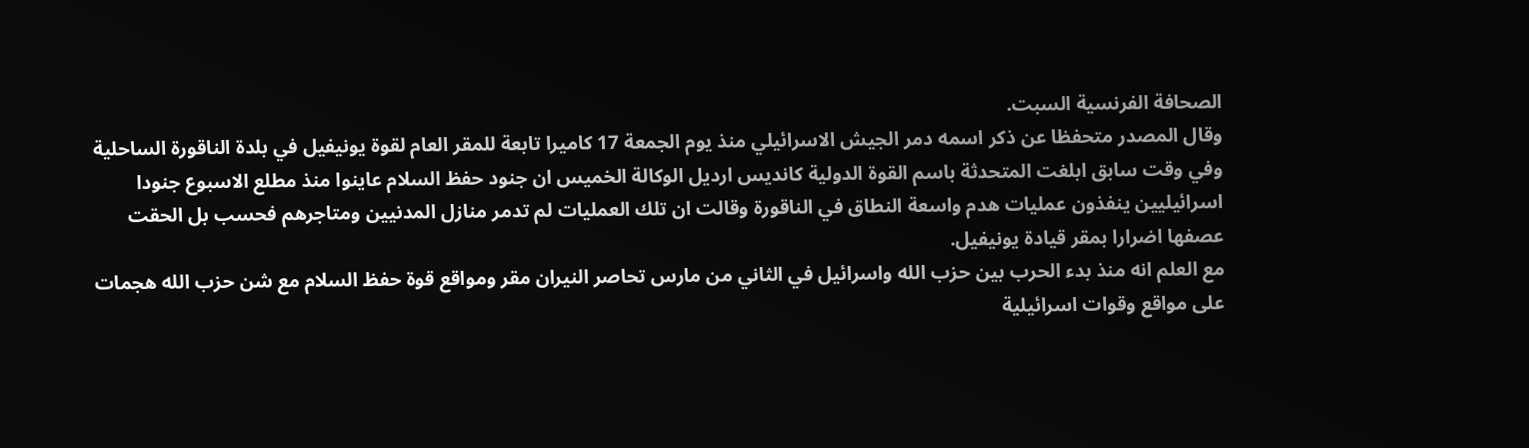الصحافة الفرنسية السبت.
وقال المصدر متحفظا عن ذكر اسمه دمر الجيش الاسرائيلي منذ يوم الجمعة 17 كاميرا تابعة للمقر العام لقوة يونيفيل في بلدة الناقورة الساحلية وفي وقت سابق ابلغت المتحدثة باسم القوة الدولية كانديس ارديل الوكالة الخميس ان جنود حفظ السلام عاينوا منذ مطلع الاسبوع جنودا اسرائيليين ينفذون عمليات هدم واسعة النطاق في الناقورة وقالت ان تلك العمليات لم تدمر منازل المدنيين ومتاجرهم فحسب بل الحقت عصفها اضرارا بمقر قيادة يونيفيل.
مع العلم انه منذ بدء الحرب بين حزب الله واسرائيل في الثاني من مارس تحاصر النيران مقر ومواقع قوة حفظ السلام مع شن حزب الله هجمات على مواقع وقوات اسرائيلية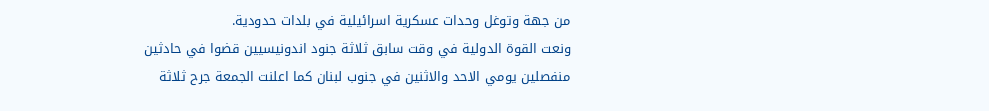من جهة وتوغل وحدات عسكرية اسرائيلية في بلدات حدودية.
ونعت القوة الدولية في وقت سابق ثلاثة جنود اندونيسيين قضوا في حادثين منفصلين يومي الاحد والاثنين في جنوب لبنان كما اعلنت الجمعة جرح ثلاثة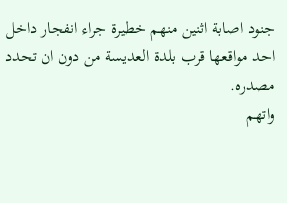جنود اصابة اثنين منهم خطيرة جراء انفجار داخل احد مواقعها قرب بلدة العديسة من دون ان تحدد مصدره.
واتهم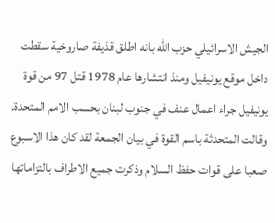الجيش الاسرائيلي حزب الله بانه اطلق قذيفة صاروخية سقطت داخل موقع يونيفيل ومنذ انتشارها عام 1978 قتل 97 من قوة يونيفيل جراء اعمال عنف في جنوب لبنان بحسب الامم المتحدة.
وقالت المتحدثة باسم القوة في بيان الجمعة لقد كان هذا الاسبوع صعبا على قوات حفظ السلام وذكرت جميع الاطراف بالتزاماتها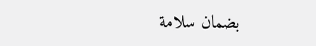بضمان سلامة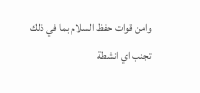وامن قوات حفظ السلام بما في ذلك تجنب اي انشطة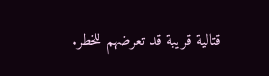قتالية قريبة قد تعرضهم للخطر.